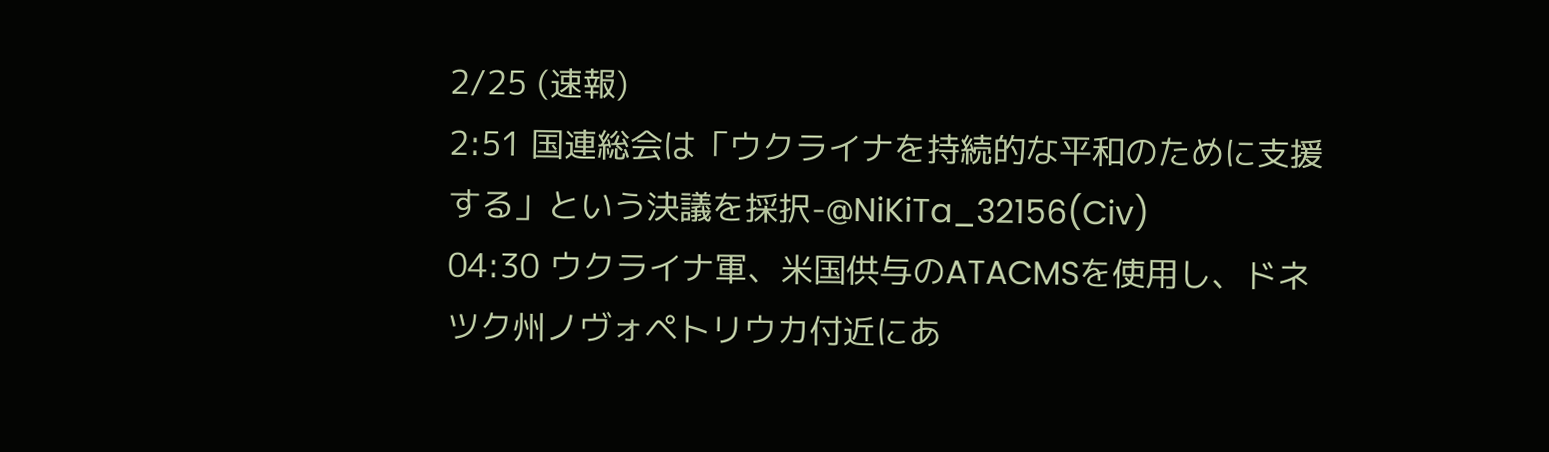2/25 (速報)
2:51 国連総会は「ウクライナを持続的な平和のために支援する」という決議を採択-@NiKiTa_32156(Civ)
04:30 ウクライナ軍、米国供与のATACMSを使用し、ドネツク州ノヴォペトリウカ付近にあ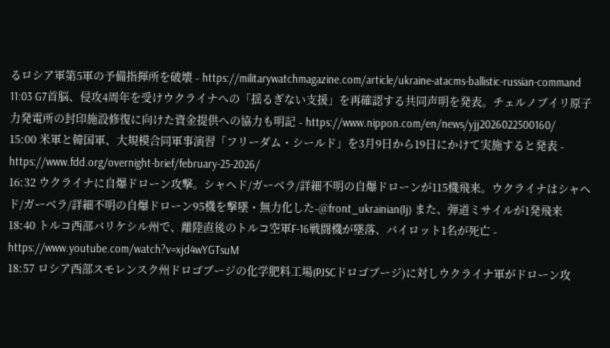るロシア軍第5軍の予備指揮所を破壊 - https://militarywatchmagazine.com/article/ukraine-atacms-ballistic-russian-command
11:03 G7首脳、侵攻4周年を受けウクライナへの「揺るぎない支援」を再確認する共同声明を発表。チェルノブイリ原子力発電所の封印施設修復に向けた資金提供への協力も明記 - https://www.nippon.com/en/news/yjj2026022500160/
15:00 米軍と韓国軍、大規模合同軍事演習「フリーダム・シールド」を3月9日から19日にかけて実施すると発表 - https://www.fdd.org/overnight-brief/february-25-2026/
16:32 ウクライナに自爆ドローン攻撃。シャヘド/ガーベラ/詳細不明の自爆ドローンが115機飛来。ウクライナはシャヘド/ガーベラ/詳細不明の自爆ドローン95機を撃墜・無力化した-@front_ukrainian(Ij) また、弾道ミサイルが1発飛来
18:40 トルコ西部バリケシル州で、離陸直後のトルコ空軍F-16戦闘機が墜落、パイロット1名が死亡 - https://www.youtube.com/watch?v=xjd4wYGTsuM
18:57 ロシア西部スモレンスク州ドロゴブージの化学肥料工場(PJSCドロゴブージ)に対しウクライナ軍がドローン攻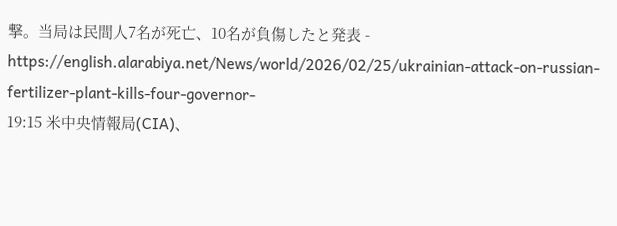撃。当局は民間人7名が死亡、10名が負傷したと発表 - https://english.alarabiya.net/News/world/2026/02/25/ukrainian-attack-on-russian-fertilizer-plant-kills-four-governor-
19:15 米中央情報局(CIA)、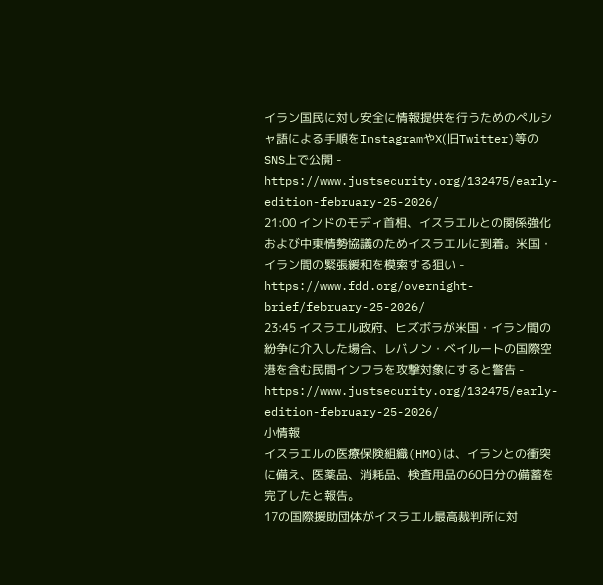イラン国民に対し安全に情報提供を行うためのペルシャ語による手順をInstagramやX(旧Twitter)等のSNS上で公開 - https://www.justsecurity.org/132475/early-edition-february-25-2026/
21:00 インドのモディ首相、イスラエルとの関係強化および中東情勢協議のためイスラエルに到着。米国・イラン間の緊張緩和を模索する狙い - https://www.fdd.org/overnight-brief/february-25-2026/
23:45 イスラエル政府、ヒズボラが米国・イラン間の紛争に介入した場合、レバノン・ベイルートの国際空港を含む民間インフラを攻撃対象にすると警告 - https://www.justsecurity.org/132475/early-edition-february-25-2026/
小情報
イスラエルの医療保険組織(HMO)は、イランとの衝突に備え、医薬品、消耗品、検査用品の60日分の備蓄を完了したと報告。
17の国際援助団体がイスラエル最高裁判所に対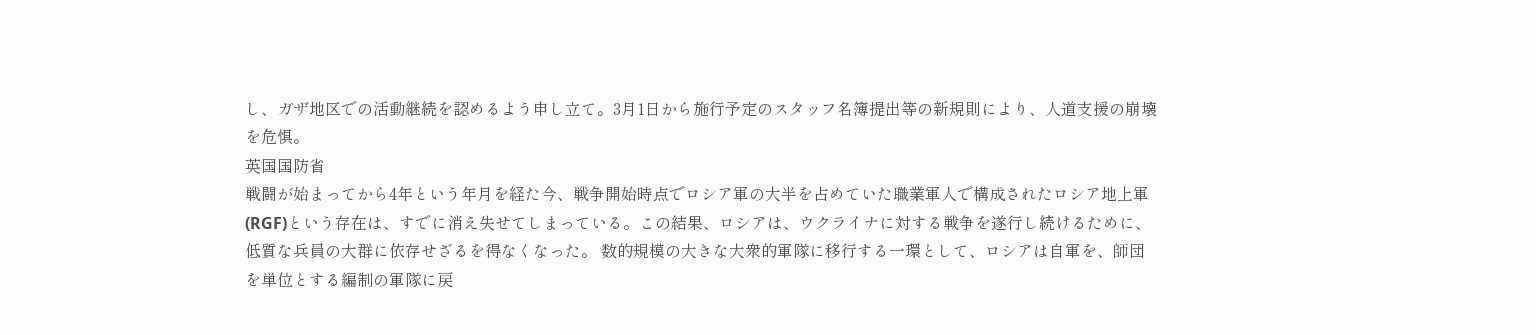し、ガザ地区での活動継続を認めるよう申し立て。3月1日から施行予定のスタッフ名簿提出等の新規則により、人道支援の崩壊を危惧。
英国国防省
戦闘が始まってから4年という年月を経た今、戦争開始時点でロシア軍の大半を占めていた職業軍人で構成されたロシア地上軍(RGF)という存在は、すでに消え失せてしまっている。この結果、ロシアは、ウクライナに対する戦争を遂行し続けるために、低質な兵員の大群に依存せざるを得なくなった。 数的規模の大きな大衆的軍隊に移行する一環として、ロシアは自軍を、師団を単位とする編制の軍隊に戻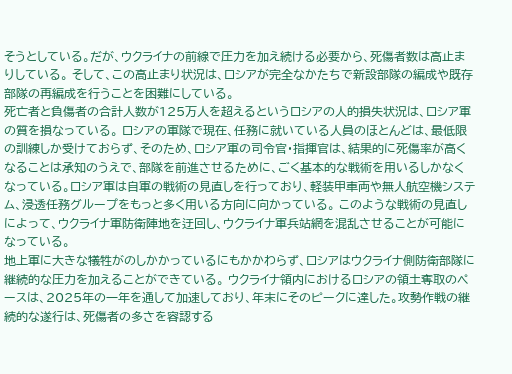そうとしている。だが、ウクライナの前線で圧力を加え続ける必要から、死傷者数は高止まりしている。 そして、この高止まり状況は、ロシアが完全なかたちで新設部隊の編成や既存部隊の再編成を行うことを困難にしている。
死亡者と負傷者の合計人数が125万人を超えるというロシアの人的損失状況は、ロシア軍の質を損なっている。 ロシアの軍隊で現在、任務に就いている人員のほとんどは、最低限の訓練しか受けておらず、そのため、ロシア軍の司令官・指揮官は、結果的に死傷率が高くなることは承知のうえで、部隊を前進させるために、ごく基本的な戦術を用いるしかなくなっている。ロシア軍は自軍の戦術の見直しを行っており、軽装甲車両や無人航空機システム、浸透任務グループをもっと多く用いる方向に向かっている。 このような戦術の見直しによって、ウクライナ軍防衛陣地を迂回し、ウクライナ軍兵站網を混乱させることが可能になっている。
地上軍に大きな犠牲がのしかかっているにもかかわらず、ロシアはウクライナ側防衛部隊に継続的な圧力を加えることができている。 ウクライナ領内におけるロシアの領土奪取のペースは、2025年の一年を通して加速しており、年末にそのピークに達した。攻勢作戦の継続的な遂行は、死傷者の多さを容認する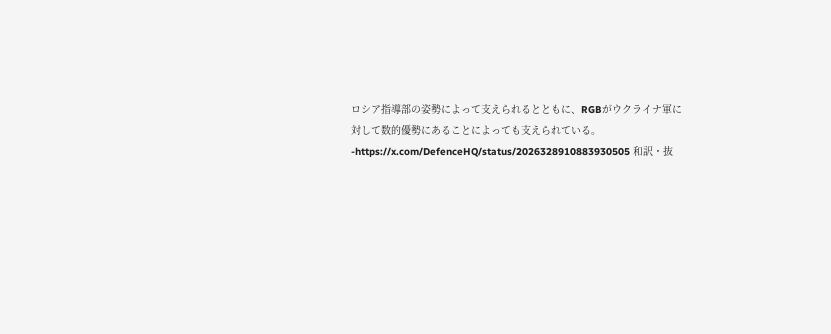ロシア指導部の姿勢によって支えられるとともに、RGBがウクライナ軍に対して数的優勢にあることによっても支えられている。
-https://x.com/DefenceHQ/status/2026328910883930505 和訳・抜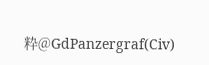粋@GdPanzergraf(Civ)